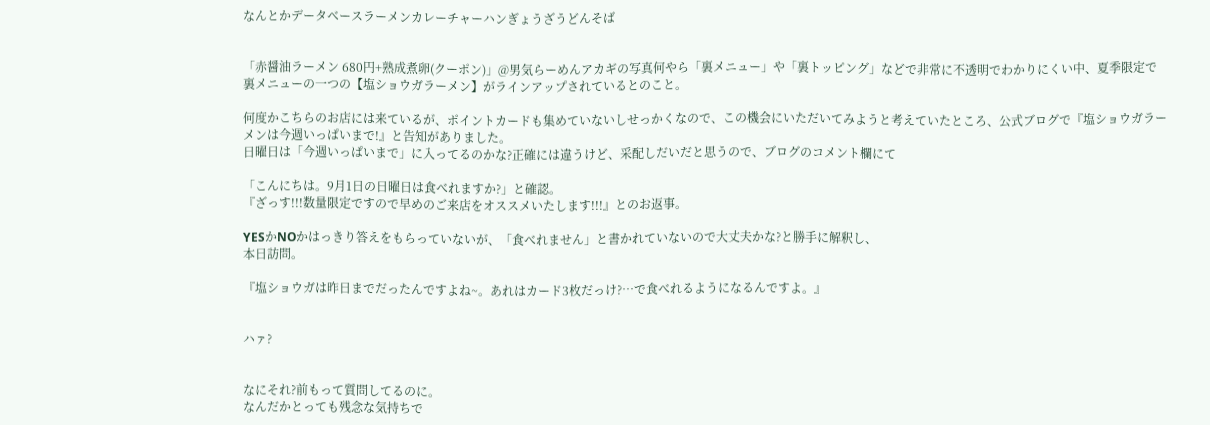なんとかデータベースラーメンカレーチャーハンぎょうざうどんそば


「赤醤油ラーメン 680円+熟成煮卵(クーポン)」@男気らーめんアカギの写真何やら「裏メニュー」や「裏トッピング」などで非常に不透明でわかりにくい中、夏季限定で裏メニューの一つの【塩ショウガラーメン】がラインアップされているとのこと。

何度かこちらのお店には来ているが、ポイントカードも集めていないしせっかくなので、この機会にいただいてみようと考えていたところ、公式ブログで『塩ショウガラーメンは今週いっぱいまで!』と告知がありました。
日曜日は「今週いっぱいまで」に入ってるのかな?正確には違うけど、采配しだいだと思うので、ブログのコメント欄にて

「こんにちは。9月1日の日曜日は食べれますか?」と確認。
『ざっす!!!数量限定ですので早めのご来店をオススメいたします!!!』とのお返事。

YESかNOかはっきり答えをもらっていないが、「食べれません」と書かれていないので大丈夫かな?と勝手に解釈し、
本日訪問。

『塩ショウガは昨日までだったんですよね~。あれはカード3枚だっけ?…で食べれるようになるんですよ。』


ハァ?


なにそれ?前もって質問してるのに。
なんだかとっても残念な気持ちで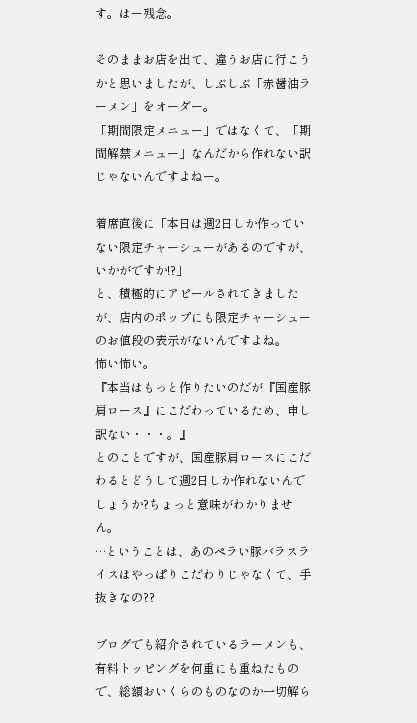す。はー残念。

そのままお店を出て、違うお店に行こうかと思いましたが、しぶしぶ「赤醤油ラーメン」をオーダー。
「期間限定メニュー」ではなくて、「期間解禁メニュー」なんだから作れない訳じゃないんですよねー。

着席直後に「本日は週2日しか作っていない限定チャーシューがあるのですが、いかがですか!?」
と、積極的にアピールされてきましたが、店内のポップにも限定チャーシューのお値段の表示がないんですよね。
怖い怖い。
『本当はもっと作りたいのだが『国産豚肩ロース』にこだわっているため、申し訳ない・・・。』
とのことですが、国産豚肩ロースにこだわるとどうして週2日しか作れないんでしょうか?ちょっと意味がわかりません。
…ということは、あのペラい豚バラスライスはやっぱりこだわりじゃなくて、手抜きなの??

ブログでも紹介されているラーメンも、有料トッピングを何重にも重ねたもので、総額おいくらのものなのか一切解ら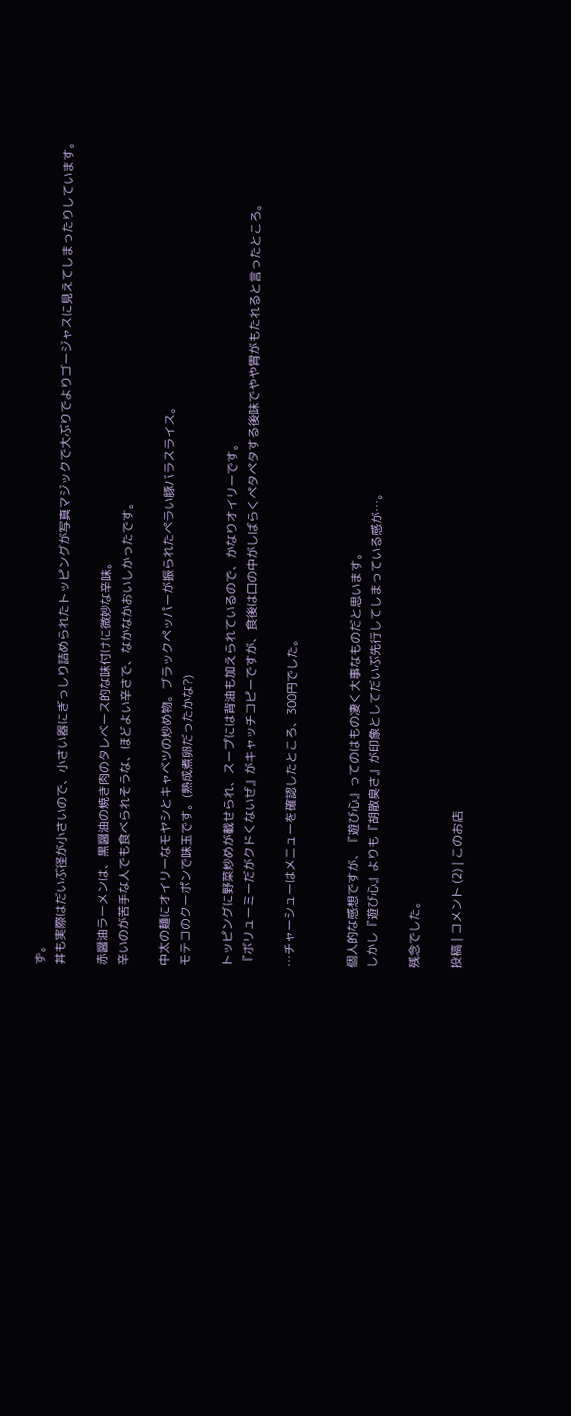ず。
丼も実際はだいぶ径が小さいので、小さい器にぎっしり詰められたトッピングが写真マジックで大ぶりでよりゴージャスに見えてしまったりしています。

赤醤油ラーメンは、黒醤油の焼き肉のタレベース的な味付けに微妙な辛味。
辛いのが苦手な人でも食べられそうな、ほどよい辛さで、なかなかおいしかったです。

中太の麺にオイリーなモヤシとキャベツの炒め物。ブラックペッパーが振られたペラい豚バラスライス。
モテコのクーポンで味玉です。(熟成煮卵だったかな?)

トッピングに野菜炒めが載せられ、スープには背油も加えられているので、かなりオイリーです。
『ボリューミーだがクドくないぜ』がキャッチコピーですが、食後は口の中がしばらくペタペタする後味でやや胃がもたれると言ったところ。

…チャーシューはメニューを確認したところ、300円でした。


個人的な感想ですが、『遊び心』ってのはもの凄く大事なものだと思います。
しかし『遊び心』よりも『胡散臭さ』が印象としてだいぶ先行してしまっている感が…。

残念でした。

投稿 | コメント (2) | このお店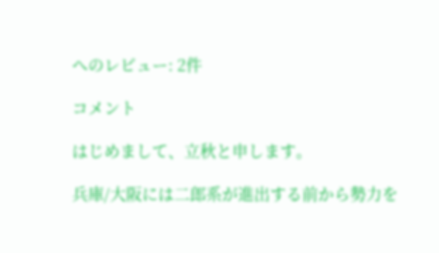へのレビュー: 2件

コメント

はじめまして、立秋と申します。

兵庫/大阪には二郎系が進出する前から勢力を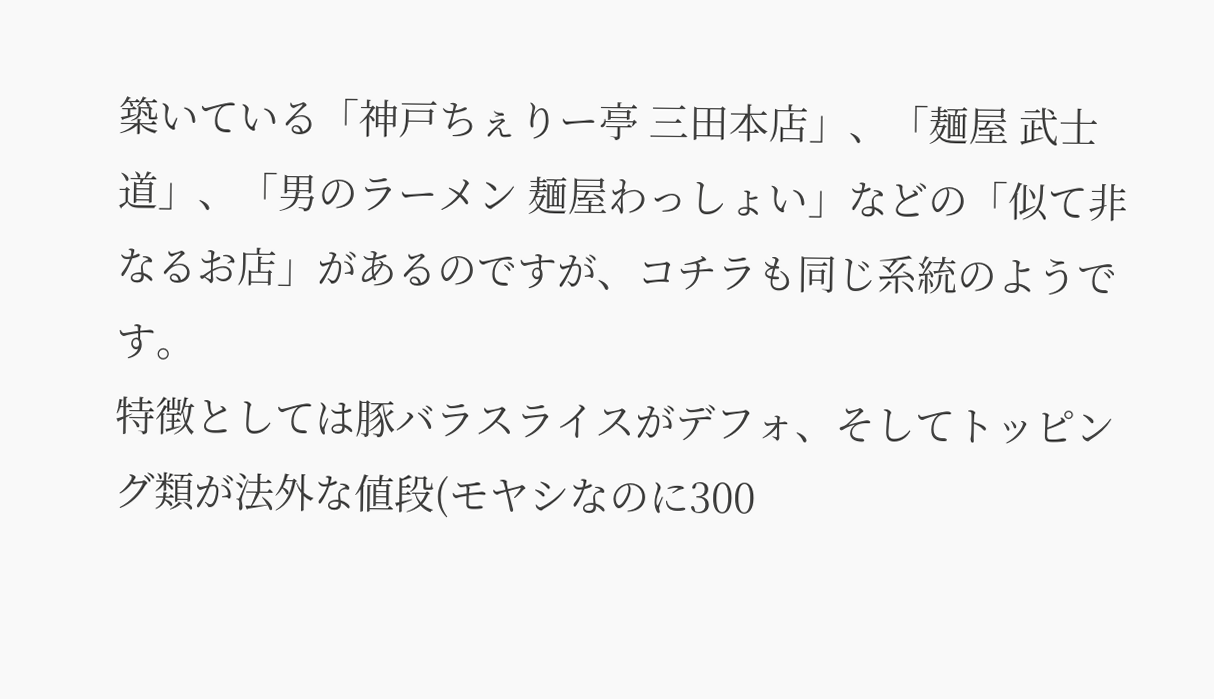築いている「神戸ちぇりー亭 三田本店」、「麺屋 武士道」、「男のラーメン 麺屋わっしょい」などの「似て非なるお店」があるのですが、コチラも同じ系統のようです。
特徴としては豚バラスライスがデフォ、そしてトッピング類が法外な値段(モヤシなのに300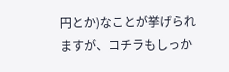円とか)なことが挙げられますが、コチラもしっか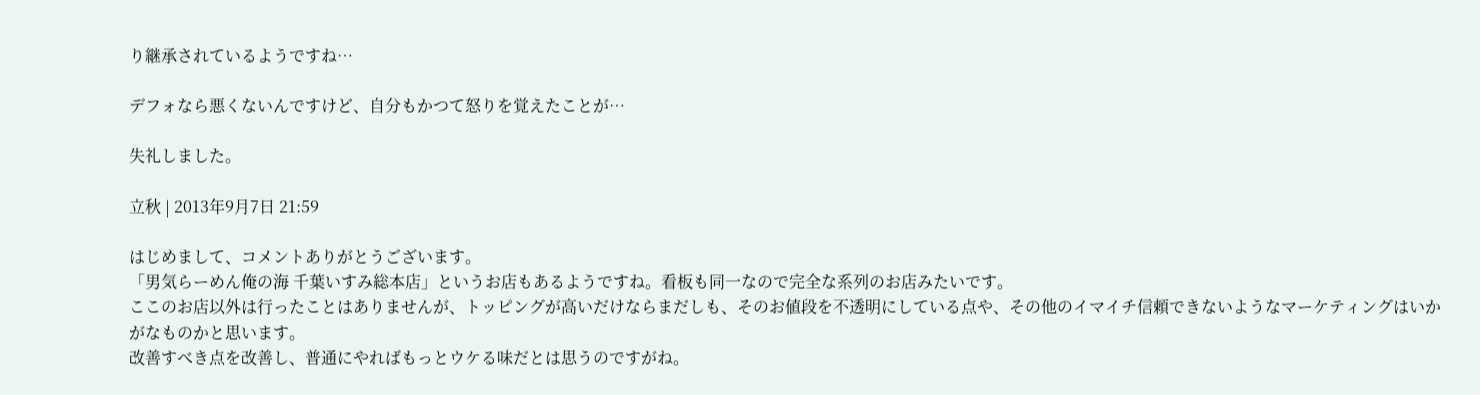り継承されているようですね…

デフォなら悪くないんですけど、自分もかつて怒りを覚えたことが…

失礼しました。

立秋 | 2013年9月7日 21:59

はじめまして、コメントありがとうございます。
「男気らーめん俺の海 千葉いすみ総本店」というお店もあるようですね。看板も同一なので完全な系列のお店みたいです。
ここのお店以外は行ったことはありませんが、トッピングが高いだけならまだしも、そのお値段を不透明にしている点や、その他のイマイチ信頼できないようなマーケティングはいかがなものかと思います。
改善すべき点を改善し、普通にやればもっとウケる味だとは思うのですがね。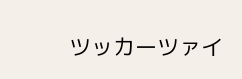ツッカーツァイ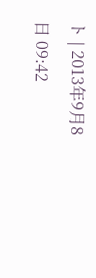ト | 2013年9月8日 09:42